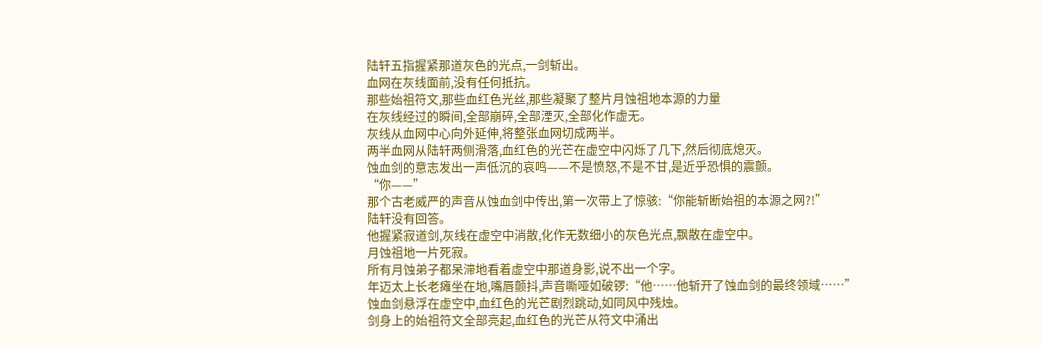陆轩五指握紧那道灰色的光点,一剑斩出。
血网在灰线面前,没有任何抵抗。
那些始祖符文,那些血红色光丝,那些凝聚了整片月蚀祖地本源的力量
在灰线经过的瞬间,全部崩碎,全部湮灭,全部化作虚无。
灰线从血网中心向外延伸,将整张血网切成两半。
两半血网从陆轩两侧滑落,血红色的光芒在虚空中闪烁了几下,然后彻底熄灭。
蚀血剑的意志发出一声低沉的哀鸣——不是愤怒,不是不甘,是近乎恐惧的震颤。
“你——”
那个古老威严的声音从蚀血剑中传出,第一次带上了惊骇:“你能斩断始祖的本源之网?!”
陆轩没有回答。
他握紧寂道剑,灰线在虚空中消散,化作无数细小的灰色光点,飘散在虚空中。
月蚀祖地一片死寂。
所有月蚀弟子都呆滞地看着虚空中那道身影,说不出一个字。
年迈太上长老瘫坐在地,嘴唇颤抖,声音嘶哑如破锣:“他……他斩开了蚀血剑的最终领域……”
蚀血剑悬浮在虚空中,血红色的光芒剧烈跳动,如同风中残烛。
剑身上的始祖符文全部亮起,血红色的光芒从符文中涌出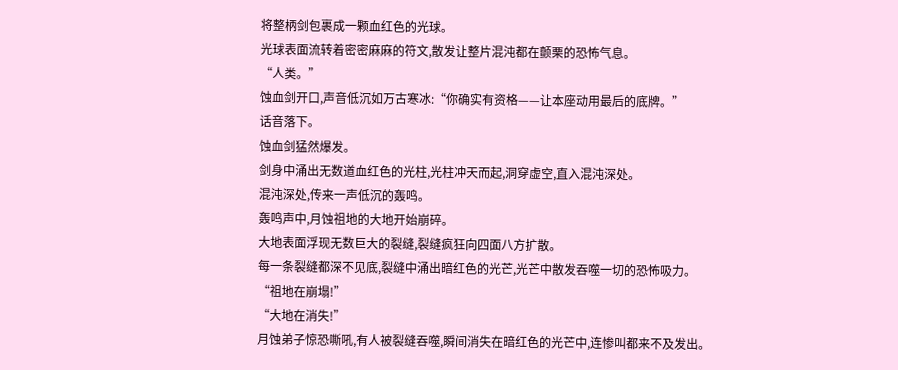将整柄剑包裹成一颗血红色的光球。
光球表面流转着密密麻麻的符文,散发让整片混沌都在颤栗的恐怖气息。
“人类。”
蚀血剑开口,声音低沉如万古寒冰:“你确实有资格——让本座动用最后的底牌。”
话音落下。
蚀血剑猛然爆发。
剑身中涌出无数道血红色的光柱,光柱冲天而起,洞穿虚空,直入混沌深处。
混沌深处,传来一声低沉的轰鸣。
轰鸣声中,月蚀祖地的大地开始崩碎。
大地表面浮现无数巨大的裂缝,裂缝疯狂向四面八方扩散。
每一条裂缝都深不见底,裂缝中涌出暗红色的光芒,光芒中散发吞噬一切的恐怖吸力。
“祖地在崩塌!”
“大地在消失!”
月蚀弟子惊恐嘶吼,有人被裂缝吞噬,瞬间消失在暗红色的光芒中,连惨叫都来不及发出。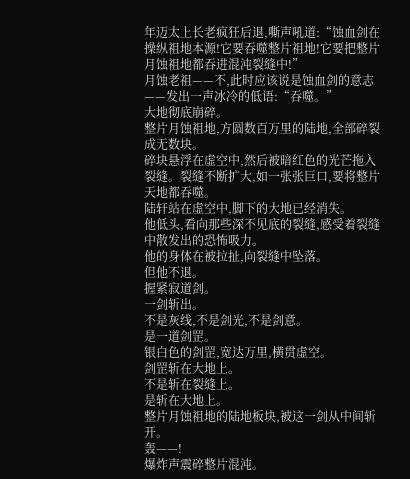年迈太上长老疯狂后退,嘶声吼道:“蚀血剑在操纵祖地本源!它要吞噬整片祖地!它要把整片月蚀祖地都吞进混沌裂缝中!”
月蚀老祖——不,此时应该说是蚀血剑的意志——发出一声冰冷的低语:“吞噬。”
大地彻底崩碎。
整片月蚀祖地,方圆数百万里的陆地,全部碎裂成无数块。
碎块悬浮在虚空中,然后被暗红色的光芒拖入裂缝。裂缝不断扩大,如一张张巨口,要将整片天地都吞噬。
陆轩站在虚空中,脚下的大地已经消失。
他低头,看向那些深不见底的裂缝,感受着裂缝中散发出的恐怖吸力。
他的身体在被拉扯,向裂缝中坠落。
但他不退。
握紧寂道剑。
一剑斩出。
不是灰线,不是剑光,不是剑意。
是一道剑罡。
银白色的剑罡,宽达万里,横贯虚空。
剑罡斩在大地上。
不是斩在裂缝上。
是斩在大地上。
整片月蚀祖地的陆地板块,被这一剑从中间斩开。
轰——!
爆炸声震碎整片混沌。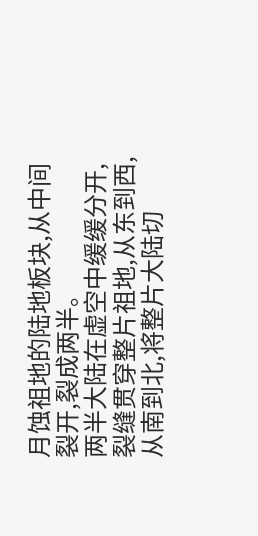月蚀祖地的陆地板块,从中间裂开,裂成两半。
两半大陆在虚空中缓缓分开,裂缝贯穿整片祖地,从东到西,从南到北,将整片大陆切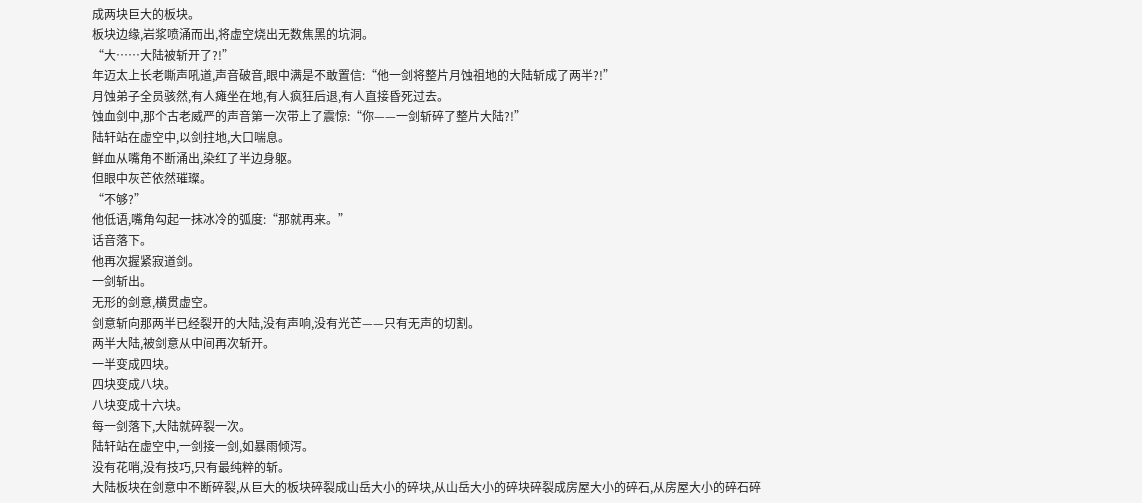成两块巨大的板块。
板块边缘,岩浆喷涌而出,将虚空烧出无数焦黑的坑洞。
“大……大陆被斩开了?!”
年迈太上长老嘶声吼道,声音破音,眼中满是不敢置信:“他一剑将整片月蚀祖地的大陆斩成了两半?!”
月蚀弟子全员骇然,有人瘫坐在地,有人疯狂后退,有人直接昏死过去。
蚀血剑中,那个古老威严的声音第一次带上了震惊:“你——一剑斩碎了整片大陆?!”
陆轩站在虚空中,以剑拄地,大口喘息。
鲜血从嘴角不断涌出,染红了半边身躯。
但眼中灰芒依然璀璨。
“不够?”
他低语,嘴角勾起一抹冰冷的弧度:“那就再来。”
话音落下。
他再次握紧寂道剑。
一剑斩出。
无形的剑意,横贯虚空。
剑意斩向那两半已经裂开的大陆,没有声响,没有光芒——只有无声的切割。
两半大陆,被剑意从中间再次斩开。
一半变成四块。
四块变成八块。
八块变成十六块。
每一剑落下,大陆就碎裂一次。
陆轩站在虚空中,一剑接一剑,如暴雨倾泻。
没有花哨,没有技巧,只有最纯粹的斩。
大陆板块在剑意中不断碎裂,从巨大的板块碎裂成山岳大小的碎块,从山岳大小的碎块碎裂成房屋大小的碎石,从房屋大小的碎石碎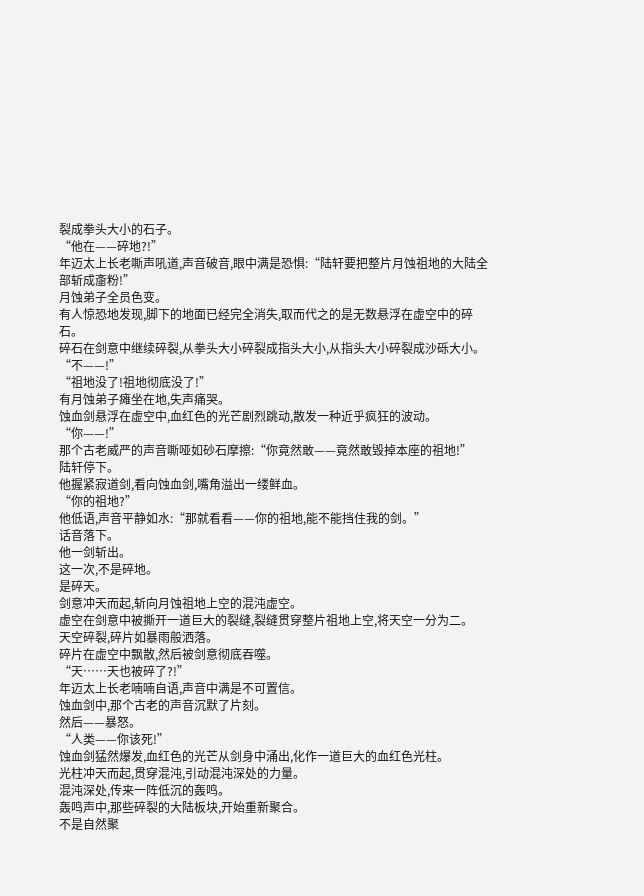裂成拳头大小的石子。
“他在——碎地?!”
年迈太上长老嘶声吼道,声音破音,眼中满是恐惧:“陆轩要把整片月蚀祖地的大陆全部斩成齑粉!”
月蚀弟子全员色变。
有人惊恐地发现,脚下的地面已经完全消失,取而代之的是无数悬浮在虚空中的碎石。
碎石在剑意中继续碎裂,从拳头大小碎裂成指头大小,从指头大小碎裂成沙砾大小。
“不——!”
“祖地没了!祖地彻底没了!”
有月蚀弟子瘫坐在地,失声痛哭。
蚀血剑悬浮在虚空中,血红色的光芒剧烈跳动,散发一种近乎疯狂的波动。
“你——!”
那个古老威严的声音嘶哑如砂石摩擦:“你竟然敢——竟然敢毁掉本座的祖地!”
陆轩停下。
他握紧寂道剑,看向蚀血剑,嘴角溢出一缕鲜血。
“你的祖地?”
他低语,声音平静如水:“那就看看——你的祖地,能不能挡住我的剑。”
话音落下。
他一剑斩出。
这一次,不是碎地。
是碎天。
剑意冲天而起,斩向月蚀祖地上空的混沌虚空。
虚空在剑意中被撕开一道巨大的裂缝,裂缝贯穿整片祖地上空,将天空一分为二。
天空碎裂,碎片如暴雨般洒落。
碎片在虚空中飘散,然后被剑意彻底吞噬。
“天……天也被碎了?!”
年迈太上长老喃喃自语,声音中满是不可置信。
蚀血剑中,那个古老的声音沉默了片刻。
然后——暴怒。
“人类——你该死!”
蚀血剑猛然爆发,血红色的光芒从剑身中涌出,化作一道巨大的血红色光柱。
光柱冲天而起,贯穿混沌,引动混沌深处的力量。
混沌深处,传来一阵低沉的轰鸣。
轰鸣声中,那些碎裂的大陆板块,开始重新聚合。
不是自然聚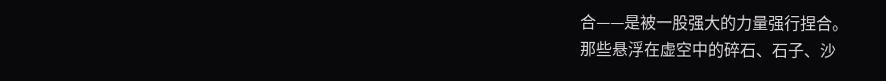合——是被一股强大的力量强行捏合。
那些悬浮在虚空中的碎石、石子、沙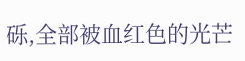砾,全部被血红色的光芒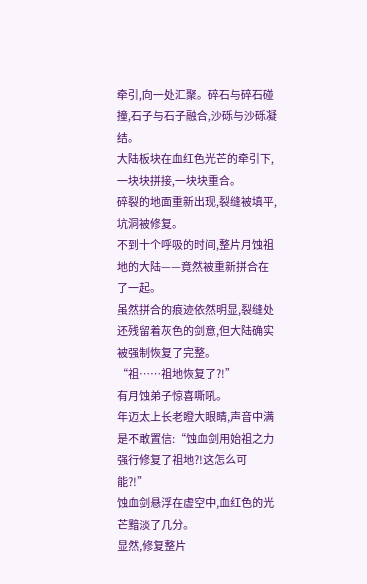牵引,向一处汇聚。碎石与碎石碰撞,石子与石子融合,沙砾与沙砾凝结。
大陆板块在血红色光芒的牵引下,一块块拼接,一块块重合。
碎裂的地面重新出现,裂缝被填平,坑洞被修复。
不到十个呼吸的时间,整片月蚀祖地的大陆——竟然被重新拼合在了一起。
虽然拼合的痕迹依然明显,裂缝处还残留着灰色的剑意,但大陆确实被强制恢复了完整。
“祖……祖地恢复了?!”
有月蚀弟子惊喜嘶吼。
年迈太上长老瞪大眼睛,声音中满是不敢置信:“蚀血剑用始祖之力强行修复了祖地?!这怎么可能?!”
蚀血剑悬浮在虚空中,血红色的光芒黯淡了几分。
显然,修复整片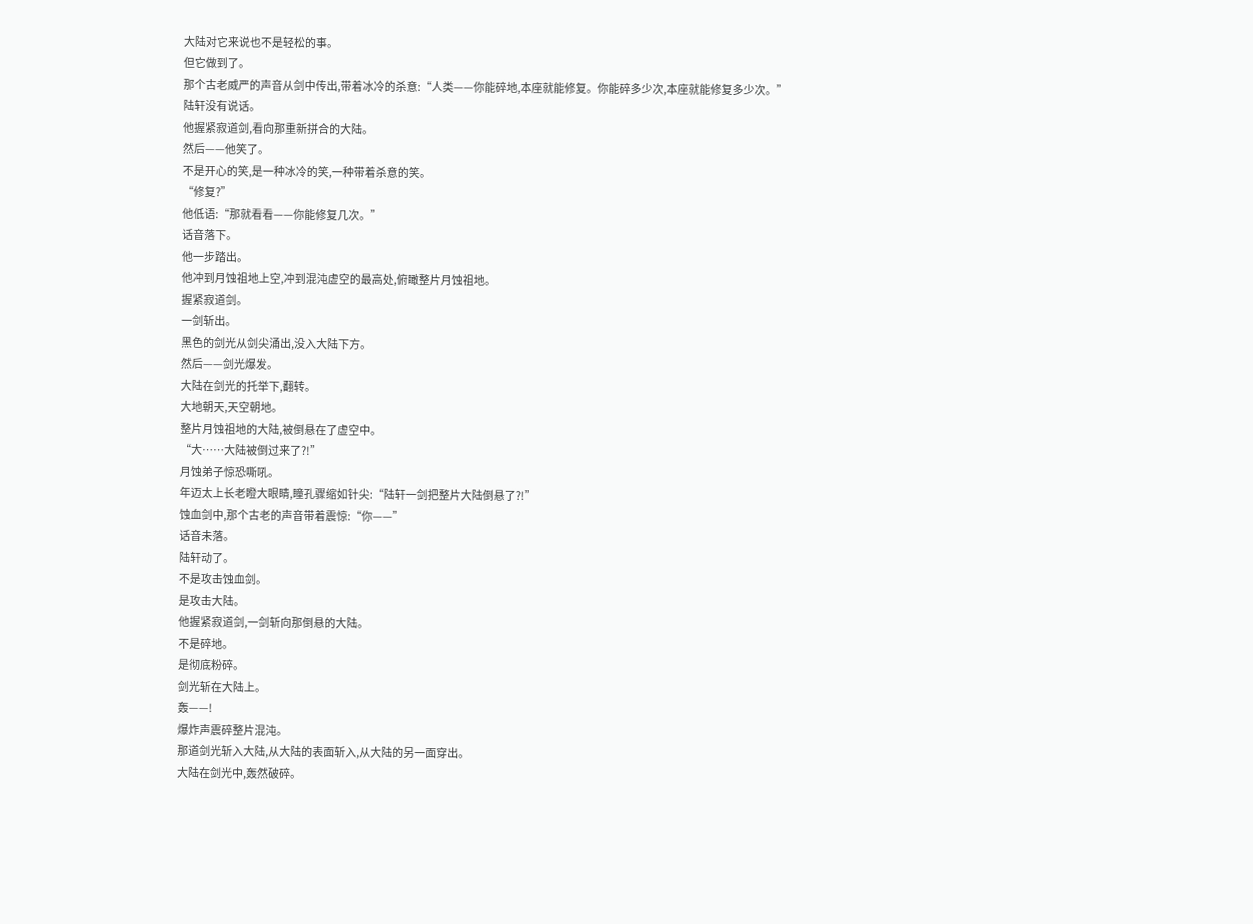大陆对它来说也不是轻松的事。
但它做到了。
那个古老威严的声音从剑中传出,带着冰冷的杀意:“人类——你能碎地,本座就能修复。你能碎多少次,本座就能修复多少次。”
陆轩没有说话。
他握紧寂道剑,看向那重新拼合的大陆。
然后——他笑了。
不是开心的笑,是一种冰冷的笑,一种带着杀意的笑。
“修复?”
他低语:“那就看看——你能修复几次。”
话音落下。
他一步踏出。
他冲到月蚀祖地上空,冲到混沌虚空的最高处,俯瞰整片月蚀祖地。
握紧寂道剑。
一剑斩出。
黑色的剑光从剑尖涌出,没入大陆下方。
然后——剑光爆发。
大陆在剑光的托举下,翻转。
大地朝天,天空朝地。
整片月蚀祖地的大陆,被倒悬在了虚空中。
“大……大陆被倒过来了?!”
月蚀弟子惊恐嘶吼。
年迈太上长老瞪大眼睛,瞳孔骤缩如针尖:“陆轩一剑把整片大陆倒悬了?!”
蚀血剑中,那个古老的声音带着震惊:“你——”
话音未落。
陆轩动了。
不是攻击蚀血剑。
是攻击大陆。
他握紧寂道剑,一剑斩向那倒悬的大陆。
不是碎地。
是彻底粉碎。
剑光斩在大陆上。
轰——!
爆炸声震碎整片混沌。
那道剑光斩入大陆,从大陆的表面斩入,从大陆的另一面穿出。
大陆在剑光中,轰然破碎。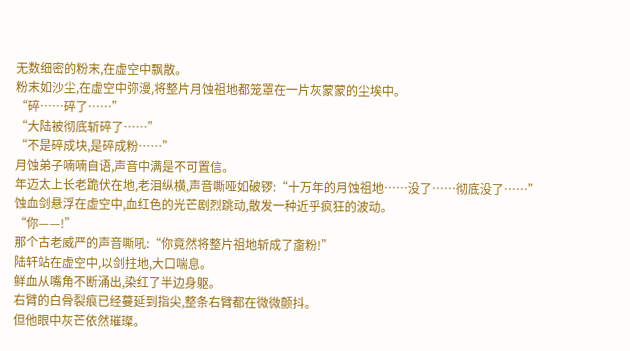无数细密的粉末,在虚空中飘散。
粉末如沙尘,在虚空中弥漫,将整片月蚀祖地都笼罩在一片灰蒙蒙的尘埃中。
“碎……碎了……”
“大陆被彻底斩碎了……”
“不是碎成块,是碎成粉……”
月蚀弟子喃喃自语,声音中满是不可置信。
年迈太上长老跪伏在地,老泪纵横,声音嘶哑如破锣:“十万年的月蚀祖地……没了……彻底没了……”
蚀血剑悬浮在虚空中,血红色的光芒剧烈跳动,散发一种近乎疯狂的波动。
“你——!”
那个古老威严的声音嘶吼:“你竟然将整片祖地斩成了齑粉!”
陆轩站在虚空中,以剑拄地,大口喘息。
鲜血从嘴角不断涌出,染红了半边身躯。
右臂的白骨裂痕已经蔓延到指尖,整条右臂都在微微颤抖。
但他眼中灰芒依然璀璨。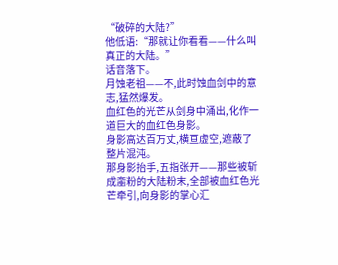“破碎的大陆?”
他低语:“那就让你看看——什么叫真正的大陆。”
话音落下。
月蚀老祖——不,此时蚀血剑中的意志,猛然爆发。
血红色的光芒从剑身中涌出,化作一道巨大的血红色身影。
身影高达百万丈,横亘虚空,遮蔽了整片混沌。
那身影抬手,五指张开——那些被斩成齑粉的大陆粉末,全部被血红色光芒牵引,向身影的掌心汇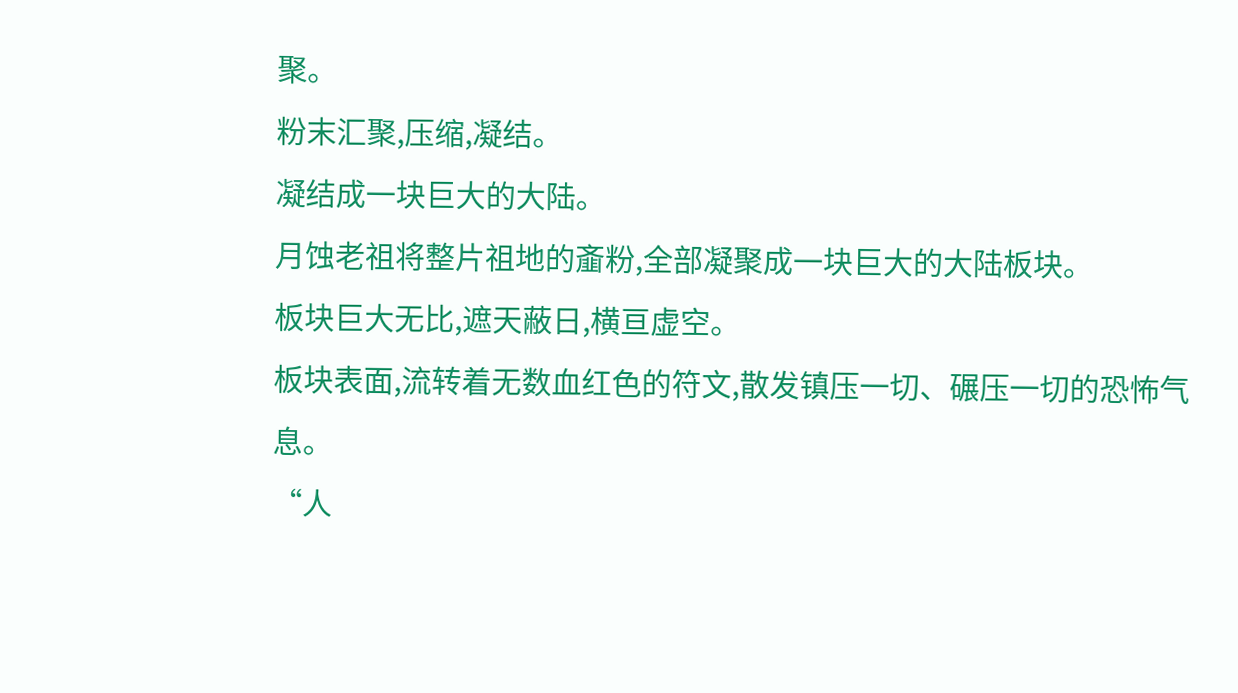聚。
粉末汇聚,压缩,凝结。
凝结成一块巨大的大陆。
月蚀老祖将整片祖地的齑粉,全部凝聚成一块巨大的大陆板块。
板块巨大无比,遮天蔽日,横亘虚空。
板块表面,流转着无数血红色的符文,散发镇压一切、碾压一切的恐怖气息。
“人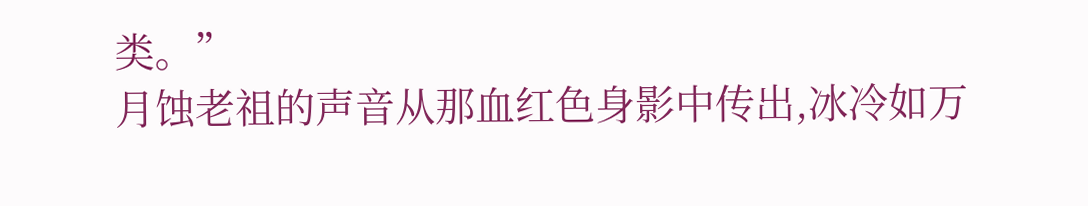类。”
月蚀老祖的声音从那血红色身影中传出,冰冷如万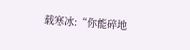载寒冰:“你能碎地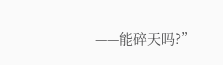——能碎天吗?”